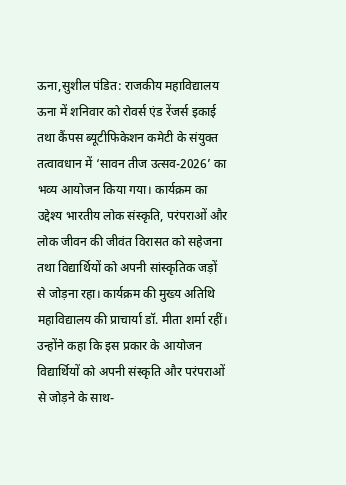ऊना,सुशील पंडित: राजकीय महाविद्यालय ऊना में शनिवार को रोवर्स एंड रेंजर्स इकाई तथा कैंपस ब्यूटीफिकेशन कमेटी के संयुक्त तत्वावधान में ‘सावन तीज उत्सव-2026’ का भव्य आयोजन किया गया। कार्यक्रम का उद्देश्य भारतीय लोक संस्कृति, परंपराओं और लोक जीवन की जीवंत विरासत को सहेजना तथा विद्यार्थियों को अपनी सांस्कृतिक जड़ों से जोड़ना रहा। कार्यक्रम की मुख्य अतिथि महाविद्यालय की प्राचार्या डॉ. मीता शर्मा रहीं। उन्होंने कहा कि इस प्रकार के आयोजन विद्यार्थियों को अपनी संस्कृति और परंपराओं से जोड़ने के साथ-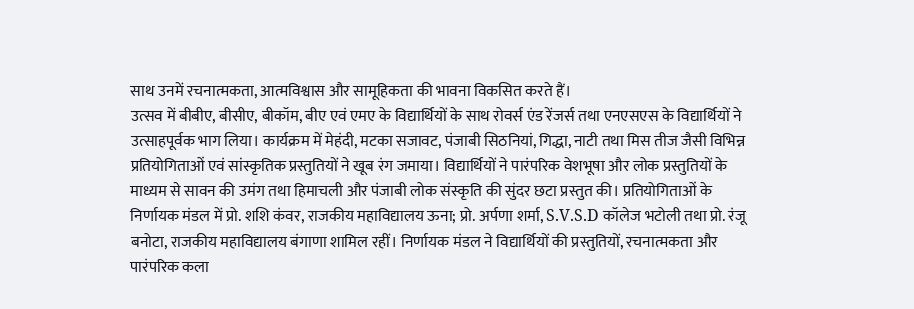साथ उनमें रचनात्मकता, आत्मविश्वास और सामूहिकता की भावना विकसित करते हैं।
उत्सव में बीबीए, बीसीए, बीकॉम, बीए एवं एमए के विद्यार्थियों के साथ रोवर्स एंड रेंजर्स तथा एनएसएस के विद्यार्थियों ने उत्साहपूर्वक भाग लिया। कार्यक्रम में मेहंदी, मटका सजावट, पंजाबी सिठनियां, गिद्धा, नाटी तथा मिस तीज जैसी विभिन्न प्रतियोगिताओं एवं सांस्कृतिक प्रस्तुतियों ने खूब रंग जमाया। विद्यार्थियों ने पारंपरिक वेशभूषा और लोक प्रस्तुतियों के माध्यम से सावन की उमंग तथा हिमाचली और पंजाबी लोक संस्कृति की सुंदर छटा प्रस्तुत की। प्रतियोगिताओं के निर्णायक मंडल में प्रो. शशि कंवर, राजकीय महाविद्यालय ऊना; प्रो. अर्पणा शर्मा, S.V.S.D कॉलेज भटोली तथा प्रो. रंजू बनोटा, राजकीय महाविद्यालय बंगाणा शामिल रहीं। निर्णायक मंडल ने विद्यार्थियों की प्रस्तुतियों, रचनात्मकता और पारंपरिक कला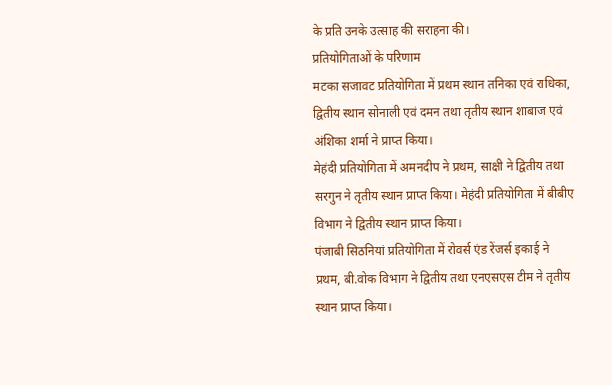के प्रति उनके उत्साह की सराहना की।
प्रतियोगिताओं के परिणाम
मटका सजावट प्रतियोगिता में प्रथम स्थान तनिका एवं राधिका, द्वितीय स्थान सोनाली एवं दमन तथा तृतीय स्थान शाबाज एवं अंशिका शर्मा ने प्राप्त किया।
मेहंदी प्रतियोगिता में अमनदीप ने प्रथम, साक्षी ने द्वितीय तथा सरगुन ने तृतीय स्थान प्राप्त किया। मेहंदी प्रतियोगिता में बीबीए विभाग ने द्वितीय स्थान प्राप्त किया।
पंजाबी सिठनियां प्रतियोगिता में रोवर्स एंड रेंजर्स इकाई ने प्रथम, बी.वोक विभाग ने द्वितीय तथा एनएसएस टीम ने तृतीय स्थान प्राप्त किया।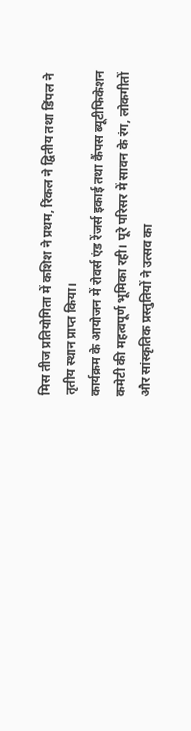मिस तीज प्रतियोगिता में कशिश ने प्रथम, रिंकल ने द्वितीय तथा डिंपल ने तृतीय स्थान प्राप्त किया।
कार्यक्रम के आयोजन में रोवर्स एंड रेंजर्स इकाई तथा कैंपस ब्यूटीफिकेशन कमेटी की महत्वपूर्ण भूमिका रही। पूरे परिसर में सावन के रंग, लोकगीतों और सांस्कृतिक प्रस्तुतियों ने उत्सव का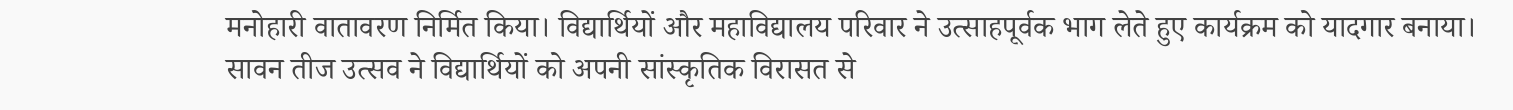मनोहारी वातावरण निर्मित किया। विद्यार्थियों और महाविद्यालय परिवार ने उत्साहपूर्वक भाग लेते हुए कार्यक्रम को यादगार बनाया।
सावन तीज उत्सव ने विद्यार्थियों को अपनी सांस्कृतिक विरासत से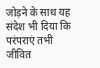जोड़ने के साथ यह संदेश भी दिया कि परंपराएं तभी जीवित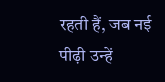रहती हैं, जब नई पीढ़ी उन्हें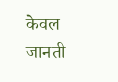केवल जानती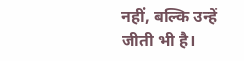नहीं, बल्कि उन्हें जीती भी है।